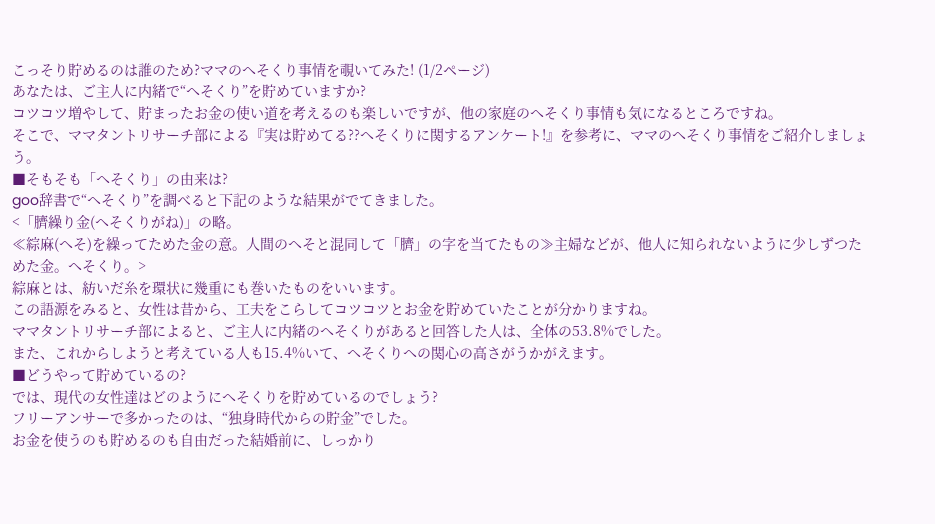こっそり貯めるのは誰のため?ママのへそくり事情を覗いてみた! (1/2ページ)
あなたは、ご主人に内緒で“へそくり”を貯めていますか?
コツコツ増やして、貯まったお金の使い道を考えるのも楽しいですが、他の家庭のへそくり事情も気になるところですね。
そこで、ママタントリサーチ部による『実は貯めてる??へそくりに関するアンケート!』を参考に、ママのへそくり事情をご紹介しましょう。
■そもそも「へそくり」の由来は?
goo辞書で“へそくり”を調べると下記のような結果がでてきました。
<「臍繰り金(へそくりがね)」の略。
≪綜麻(へそ)を繰ってためた金の意。人間のへそと混同して「臍」の字を当てたもの≫主婦などが、他人に知られないように少しずつためた金。へそくり。>
綜麻とは、紡いだ糸を環状に幾重にも巻いたものをいいます。
この語源をみると、女性は昔から、工夫をこらしてコツコツとお金を貯めていたことが分かりますね。
ママタントリサーチ部によると、ご主人に内緒のへそくりがあると回答した人は、全体の53.8%でした。
また、これからしようと考えている人も15.4%いて、へそくりへの関心の高さがうかがえます。
■どうやって貯めているの?
では、現代の女性達はどのようにへそくりを貯めているのでしょう?
フリーアンサーで多かったのは、“独身時代からの貯金”でした。
お金を使うのも貯めるのも自由だった結婚前に、しっかり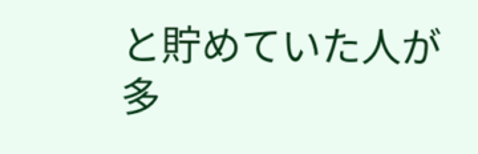と貯めていた人が多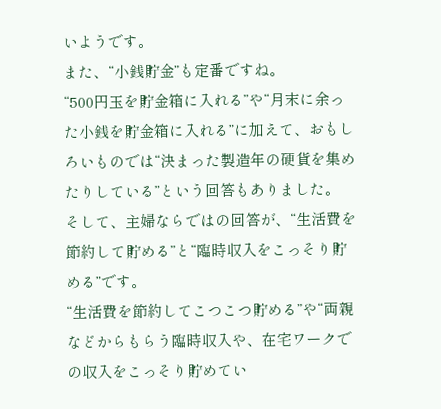いようです。
また、“小銭貯金”も定番ですね。
“500円玉を貯金箱に入れる”や“月末に余った小銭を貯金箱に入れる”に加えて、おもしろいものでは“決まった製造年の硬貨を集めたりしている”という回答もありました。
そして、主婦ならではの回答が、“生活費を節約して貯める”と“臨時収入をこっそり貯める”です。
“生活費を節約してこつこつ貯める”や“両親などからもらう臨時収入や、在宅ワークでの収入をこっそり貯めてい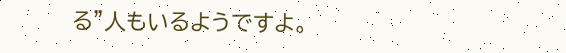る”人もいるようですよ。